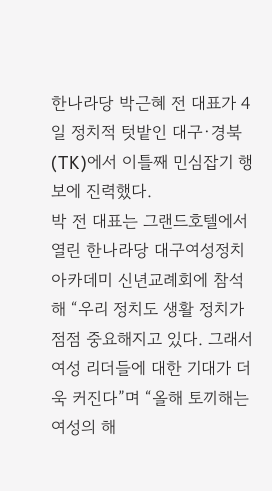한나라당 박근혜 전 대표가 4일 정치적 텃밭인 대구·경북(TK)에서 이틀째 민심잡기 행보에 진력했다.
박 전 대표는 그랜드호텔에서 열린 한나라당 대구여성정치아카데미 신년교례회에 참석해 “우리 정치도 생활 정치가 점점 중요해지고 있다. 그래서 여성 리더들에 대한 기대가 더욱 커진다”며 “올해 토끼해는 여성의 해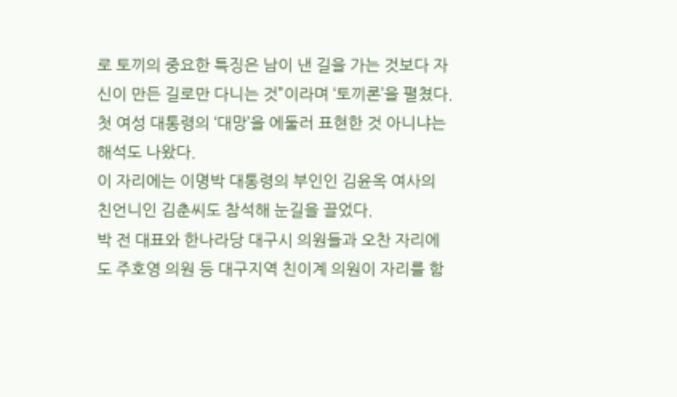로 토끼의 중요한 특징은 남이 낸 길을 가는 것보다 자신이 만든 길로만 다니는 것”이라며 ‘토끼론’을 펼쳤다. 첫 여성 대통령의 ‘대망’을 에둘러 표현한 것 아니냐는 해석도 나왔다.
이 자리에는 이명박 대통령의 부인인 김윤옥 여사의 친언니인 김춘씨도 참석해 눈길을 끌었다.
박 전 대표와 한나라당 대구시 의원들과 오찬 자리에도 주호영 의원 등 대구지역 친이계 의원이 자리를 함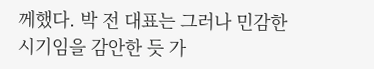께했다. 박 전 대표는 그러나 민감한 시기임을 감안한 듯 가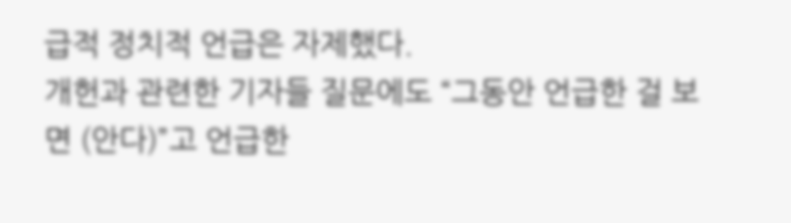급적 정치적 언급은 자제했다.
개헌과 관련한 기자들 질문에도 “그동안 언급한 걸 보면 (안다)”고 언급한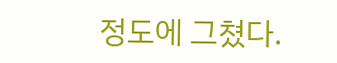정도에 그쳤다.